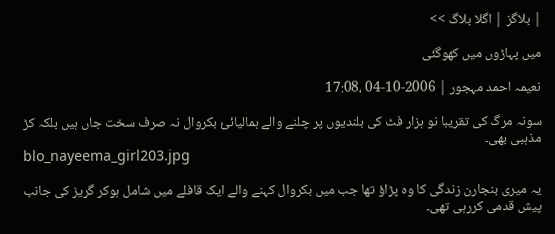| بلاگز | اگلا بلاگ >>

میں پہاڑوں میں کھوگئی

نعیمہ احمد مہجور | 2006-10-04 ،17:08

سونہ مرگ کی تقریبا نو ہزار فٹ کی بلندیوں پر چلنے والے ہمالیائئ بکروال نہ صرف سخت جاں ہیں بلکہ کڑ مذہبی بھی۔
blo_nayeema_girl203.jpg

یہ میری بنجارن زندگی کا وہ پڑاؤ تھا جب میں بکروال کہنے والے ایک قافلے میں شامل ہوکر گریز کی جانب پیش قدمی کررہی تھی۔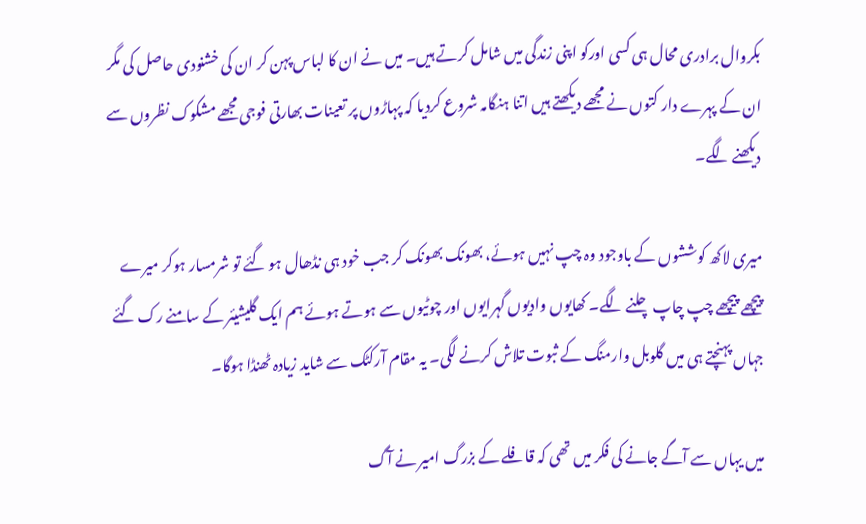بکروال برادری محال ہی کسی اورکو اپنی زندگی میں شامل کرتے ہیں۔ میں نے ان کا لباس پہن کر ان کی خشنودی حاصل کی مگر ان کے پہرے دار کتوں نے مجھے دیکھتے ہیں اتنا ہنگامہ شروع کردیا کہ پہاڑوں پر تعینات بھارتی فوجی مجھے مشکوک نظروں سے دیکھنے لگے۔

میری لاکھ کوششوں کے باوجود وہ چپ نہیں ہوئے، بھونک بھونک کر جب خود ہی نڈھال ہو گئے تو شرمسار ہوکر میرے پیچھے پیچھے چپ چاپ چلنے لگے۔ کھایوں وادیوں گہرایوں اور چوٹیوں سے ہوتے ہوئے ہم ایک گلیشیئر کے سامنے رک گئے جہاں پہنچتے ہی میں گلوبل وارمنگ کے ثبوت تلاش کرنے لگی۔ یہ مقام آرکٹک سے شاید زیادہ ٹھنڈا ہوگا۔

میں یہاں سے آگے جانے کی فکر میں تھی کہ قافلے کے بزرگ امیر نے آگ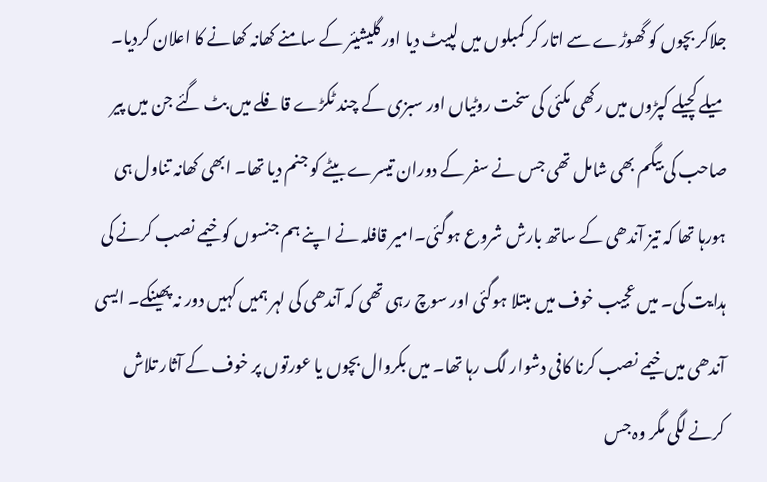جلاکر بچوں کو گھوڑے سے اتار کر کمبلوں میں لپیٹ دیا اور گلیشیئر کے سامنے کھانہ کھانے کا اعلان کردیا۔ میلے کچیلے کپڑوں میں رکھی مکئی کی سخت روٹیاں اور سبزی کے چند ٹکڑے قافلے میں بٹ گئے جن میں پیر صاحب کی بیگم بھی شامل تھی جس نے سفر کے دوران تیسرے بیٹے کو جنم دیا تھا۔ ابھی کھانہ تناول ہی ہورہا تھا کہ تیز آندھی کے ساتھ بارش شروع ہوگئی۔امیر قافلہ نے اپنے ہم جنسوں کو خیمے نصب کرنے کی ہدایت کی۔ میں عجیب خوف میں مبتلا ہوگئی اور سوچ رہی تھی کہ آندھی کی لہر ہمیں کہیں دور نہ پھینکے۔ ایسی آندھی میں خیمے نصب کرنا کافی دشوار لگ رہا تھا۔ میں بکروال بچوں یا عورتوں پر خوف کے آثار تلاش کرنے لگی مگر وہ جس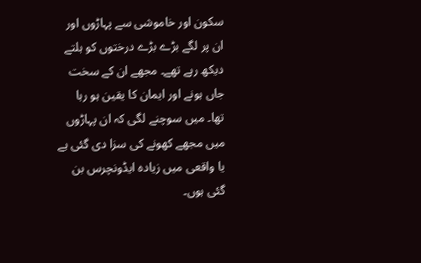سکون اور خاموشی سے پہاڑوں اور ان پر لگے بڑے بڑے درختوں کو ہلتے دیکھ رہے تھے۔ مجھے ان کے سخت جاں ہونے اور ایمان کا یقین ہو رہا تھا۔ میں سوچنے لگی کہ ان پہاڑوں میں مجھے کھونے کی سزا دی گئی ہے یا واقعی میں زیادہ ایڈونچرس بن گئی ہوں۔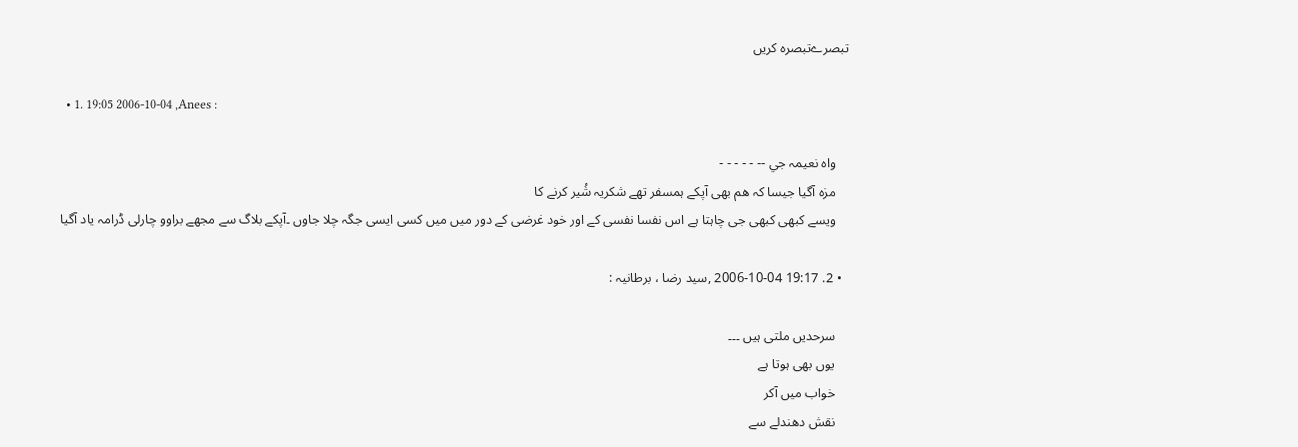تبصرےتبصرہ کریں

  • 1. 19:05 2006-10-04 ,Anees :

    واہ نعيمہ جي -- - - - - -
    مزہ آگيا جيسا کہ ھم بھی آپکے ہمسفر تھے شکريہ شُير کرنے کا
    ويسے کبھی کبھی جی چاہتا ہے اس نفسا نفسی کے اور خود غرضی کے دور ميں ميں کسی ايسی جگہ چلا جاوں ۔آپکے بلاگ سے مجھے براوو چارلی ڈرامہ ياد آگيا

  • 2. 19:17 2006-10-04 ,سيد رضا ، برطانيہ :

    سرحديں ملتی ہيں ۔۔۔
    يوں بھی ہوتا ہے
    خواب ميں آکر
    نقش دھندلے سے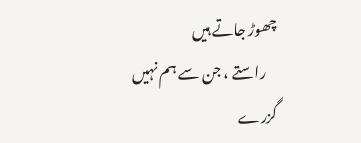چھوڑ جاتے ہيں
    راستے ، جن سے ہم نہيں گزرے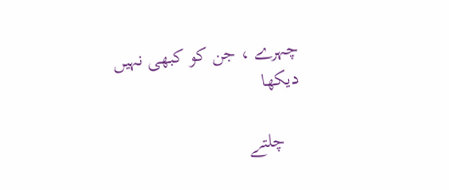چہرے ، جن کو کبھی نہيں ديکھا

    چلتے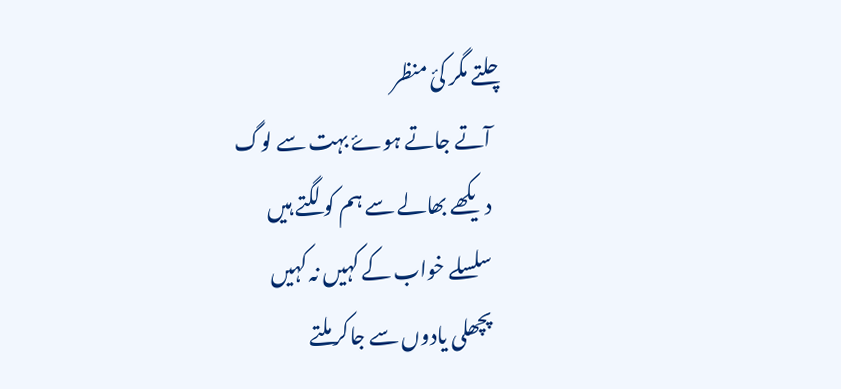چلتے مگر کئ منظر
    آتے جاتے ہوۓ بہت سے لوگ
    ديکھے بھالے سے ہم کو لگتے ہيں
    سلسلے خواب کے کہيں نہ کہيں
    پچھلی يادوں سے جاکر ملتے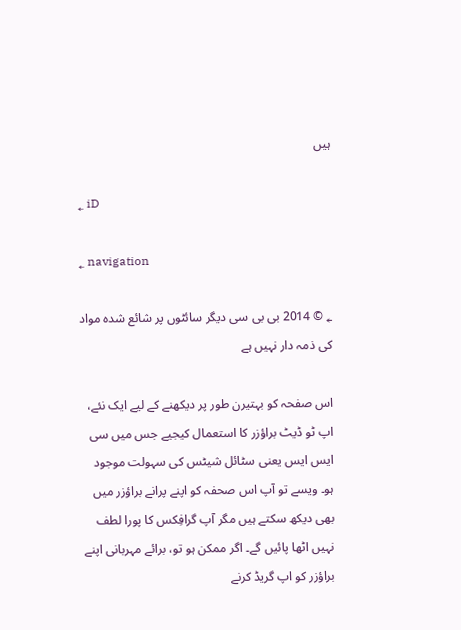ہيں

˿ iD

˿ navigation

˿ © 2014 بی بی سی دیگر سائٹوں پر شائع شدہ مواد کی ذمہ دار نہیں ہے

اس صفحہ کو بہتیرن طور پر دیکھنے کے لیے ایک نئے، اپ ٹو ڈیٹ براؤزر کا استعمال کیجیے جس میں سی ایس ایس یعنی سٹائل شیٹس کی سہولت موجود ہو۔ ویسے تو آپ اس صحفہ کو اپنے پرانے براؤزر میں بھی دیکھ سکتے ہیں مگر آپ گرافِکس کا پورا لطف نہیں اٹھا پائیں گے۔ اگر ممکن ہو تو، برائے مہربانی اپنے براؤزر کو اپ گریڈ کرنے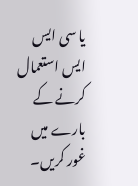یا سی ایس ایس استعمال کرنے کے بارے میں غور کریں۔